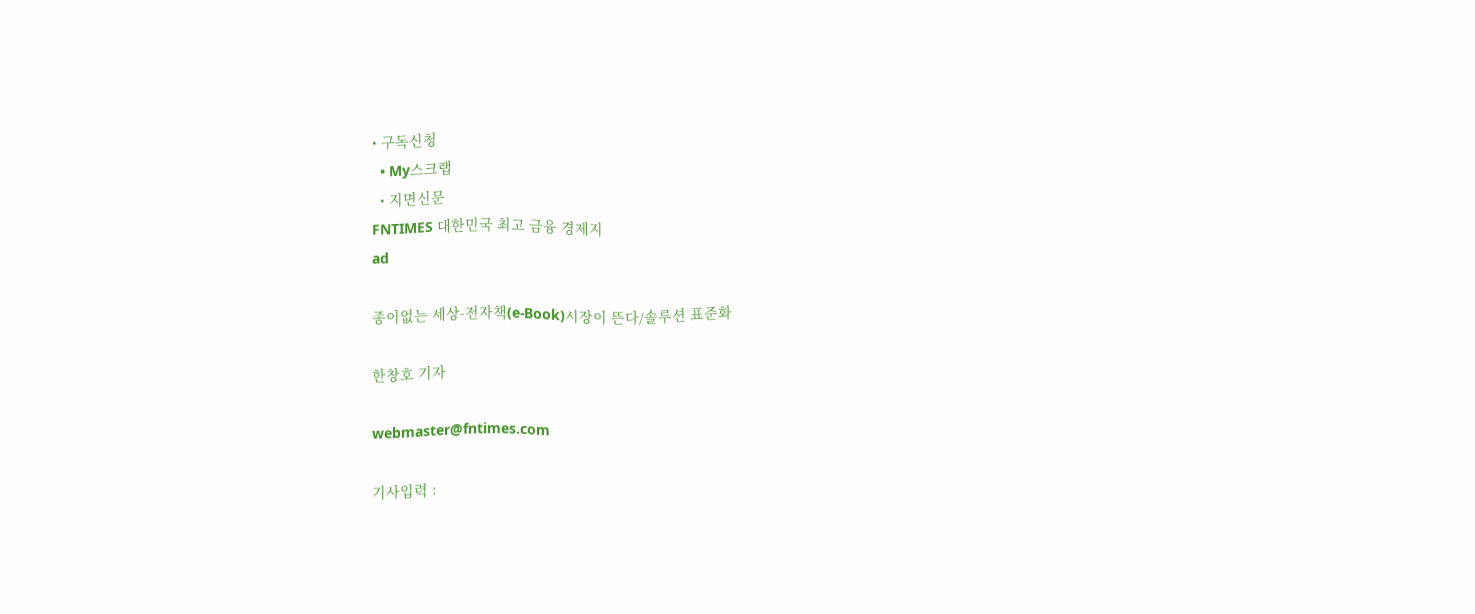• 구독신청
  • My스크랩
  • 지면신문
FNTIMES 대한민국 최고 금융 경제지
ad

종이없는 세상-전자책(e-Book)시장이 뜬다/솔루션 표준화

한창호 기자

webmaster@fntimes.com

기사입력 :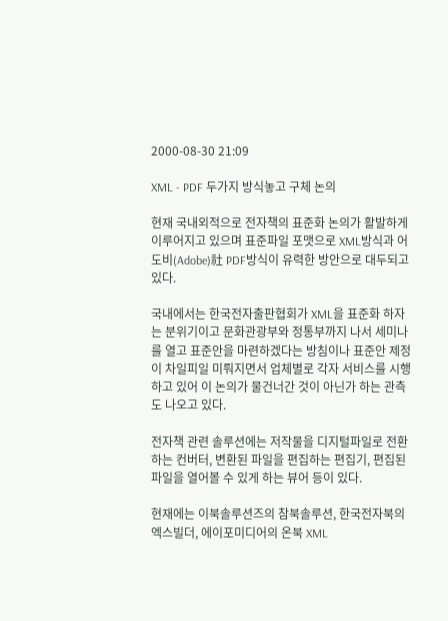2000-08-30 21:09

XML - PDF 두가지 방식놓고 구체 논의

현재 국내외적으로 전자책의 표준화 논의가 활발하게 이루어지고 있으며 표준파일 포맷으로 XML방식과 어도비(Adobe)社 PDF방식이 유력한 방안으로 대두되고 있다.

국내에서는 한국전자출판협회가 XML을 표준화 하자는 분위기이고 문화관광부와 정통부까지 나서 세미나를 열고 표준안을 마련하겠다는 방침이나 표준안 제정이 차일피일 미뤄지면서 업체별로 각자 서비스를 시행하고 있어 이 논의가 물건너간 것이 아닌가 하는 관측도 나오고 있다.

전자책 관련 솔루션에는 저작물을 디지털파일로 전환하는 컨버터, 변환된 파일을 편집하는 편집기, 편집된 파일을 열어볼 수 있게 하는 뷰어 등이 있다.

현재에는 이북솔루션즈의 참북솔루션, 한국전자북의 엑스빌더, 에이포미디어의 온북 XML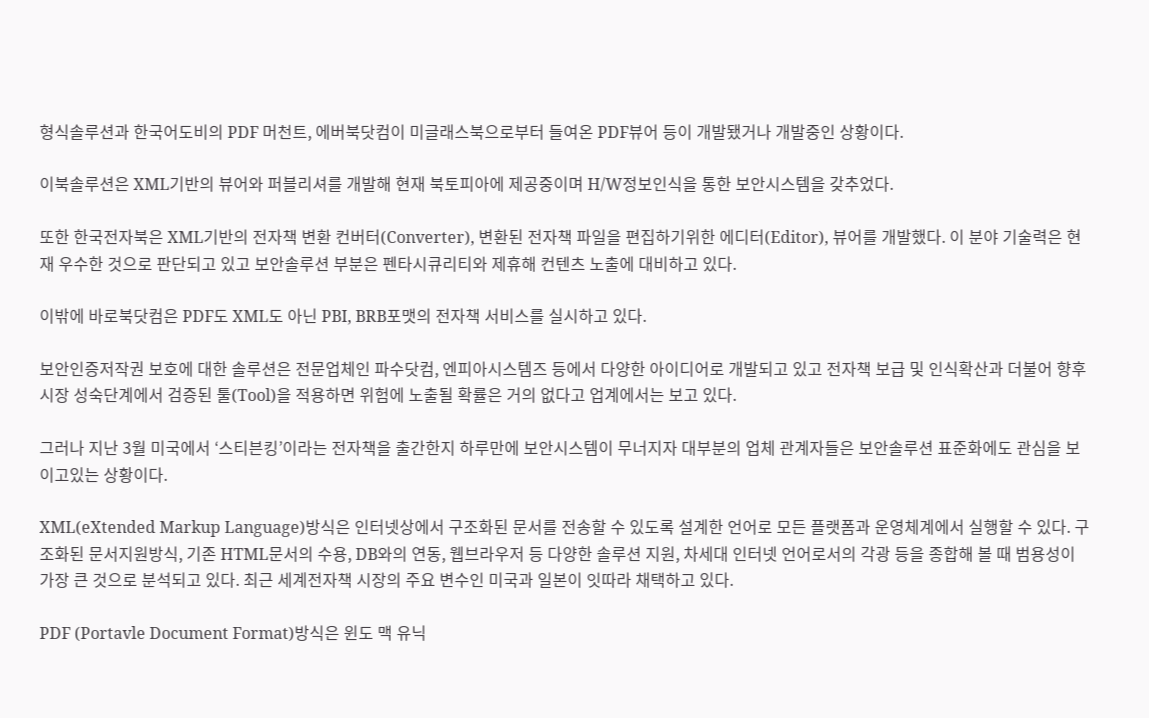형식솔루션과 한국어도비의 PDF 머천트, 에버북닷컴이 미글래스북으로부터 들여온 PDF뷰어 등이 개발됐거나 개발중인 상황이다.

이북솔루션은 XML기반의 뷰어와 퍼블리셔를 개발해 현재 북토피아에 제공중이며 H/W정보인식을 통한 보안시스템을 갖추었다.

또한 한국전자북은 XML기반의 전자책 변환 컨버터(Converter), 변환된 전자책 파일을 편집하기위한 에디터(Editor), 뷰어를 개발했다. 이 분야 기술력은 현재 우수한 것으로 판단되고 있고 보안솔루션 부분은 펜타시큐리티와 제휴해 컨텐츠 노출에 대비하고 있다.

이밖에 바로북닷컴은 PDF도 XML도 아닌 PBI, BRB포맷의 전자책 서비스를 실시하고 있다.

보안인증저작권 보호에 대한 솔루션은 전문업체인 파수닷컴, 엔피아시스템즈 등에서 다양한 아이디어로 개발되고 있고 전자책 보급 및 인식확산과 더불어 향후 시장 성숙단계에서 검증된 툴(Tool)을 적용하면 위험에 노출될 확률은 거의 없다고 업계에서는 보고 있다.

그러나 지난 3월 미국에서 ‘스티븐킹’이라는 전자책을 출간한지 하루만에 보안시스템이 무너지자 대부분의 업체 관계자들은 보안솔루션 표준화에도 관심을 보이고있는 상황이다.

XML(eXtended Markup Language)방식은 인터넷상에서 구조화된 문서를 전송할 수 있도록 설계한 언어로 모든 플랫폼과 운영체계에서 실행할 수 있다. 구조화된 문서지원방식, 기존 HTML문서의 수용, DB와의 연동, 웹브라우저 등 다양한 솔루션 지원, 차세대 인터넷 언어로서의 각광 등을 종합해 볼 때 범용성이 가장 큰 것으로 분석되고 있다. 최근 세계전자책 시장의 주요 변수인 미국과 일본이 잇따라 채택하고 있다.

PDF (Portavle Document Format)방식은 윈도 맥 유닉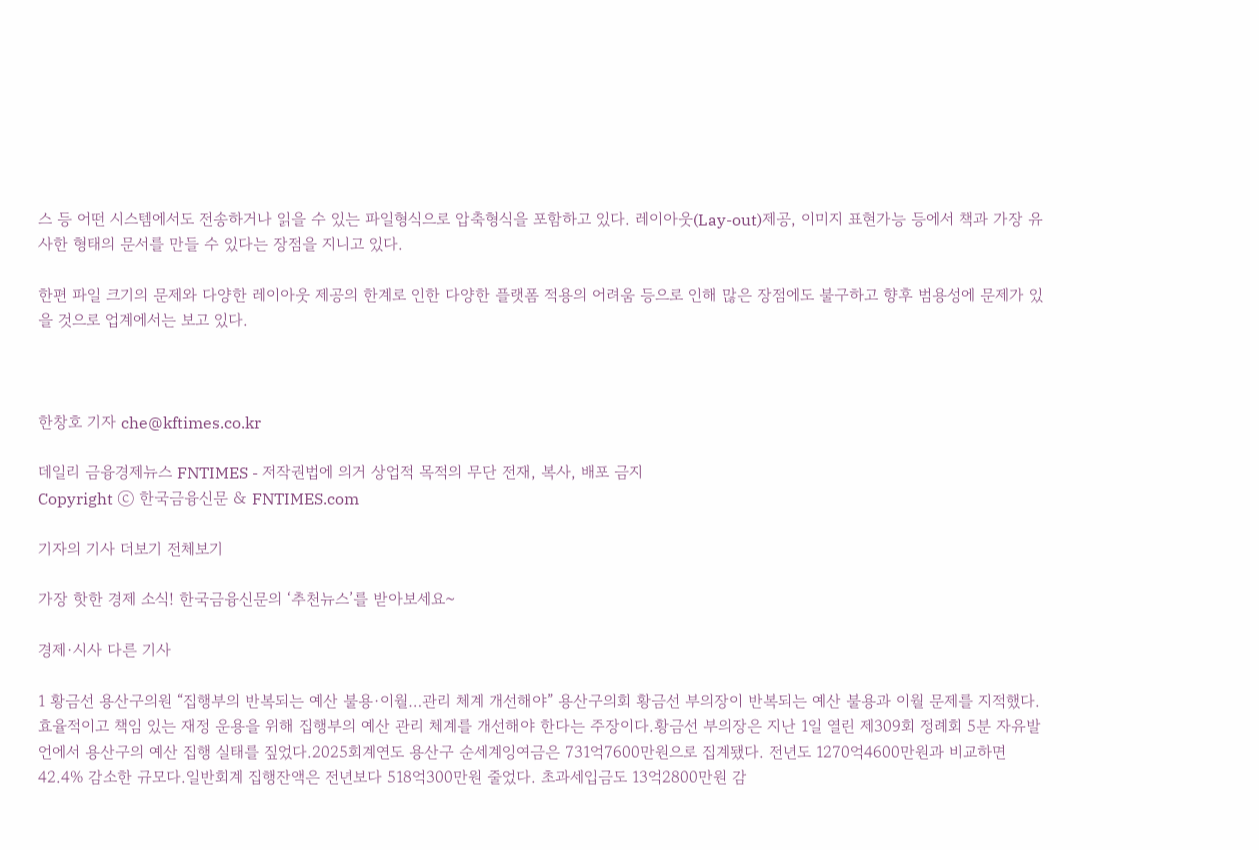스 등 어떤 시스템에서도 전송하거나 읽을 수 있는 파일형식으로 압축형식을 포함하고 있다. 레이아웃(Lay-out)제공, 이미지 표현가능 등에서 책과 가장 유사한 형태의 문서를 만들 수 있다는 장점을 지니고 있다.

한편 파일 크기의 문제와 다양한 레이아웃 제공의 한계로 인한 다양한 플랫폼 적용의 어려움 등으로 인해 많은 장점에도 불구하고 향후 범용성에 문제가 있을 것으로 업계에서는 보고 있다.



한창호 기자 che@kftimes.co.kr

데일리 금융경제뉴스 FNTIMES - 저작권법에 의거 상업적 목적의 무단 전재, 복사, 배포 금지
Copyright ⓒ 한국금융신문 & FNTIMES.com

기자의 기사 더보기 전체보기

가장 핫한 경제 소식! 한국금융신문의 ‘추천뉴스’를 받아보세요~

경제·시사 다른 기사

1 황금선 용산구의원 “집행부의 반복되는 예산 불용·이월…관리 체계 개선해야” 용산구의회 황금선 부의장이 반복되는 예산 불용과 이월 문제를 지적했다. 효율적이고 책임 있는 재정 운용을 위해 집행부의 예산 관리 체계를 개선해야 한다는 주장이다.황금선 부의장은 지난 1일 열린 제309회 정례회 5분 자유발언에서 용산구의 예산 집행 실태를 짚었다.2025회계연도 용산구 순세계잉여금은 731억7600만원으로 집계됐다. 전년도 1270억4600만원과 비교하면 42.4% 감소한 규모다.일반회계 집행잔액은 전년보다 518억300만원 줄었다. 초과세입금도 13억2800만원 감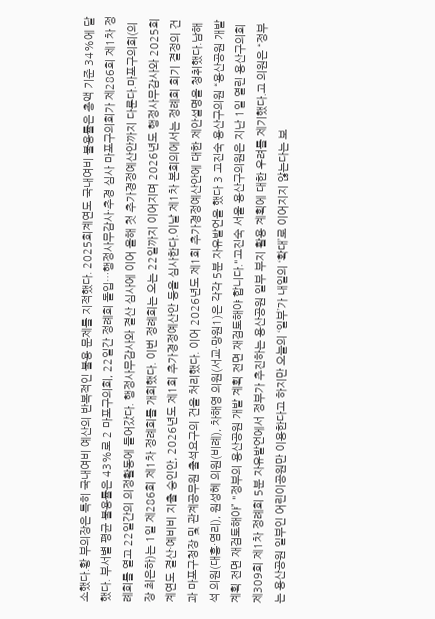소했다.황 부의장은 특히 국내여비 예산의 반복적인 불용 문제를 지적했다. 2025회계연도 국내여비 불용률은 총액 기준 34%에 달했다. 부서별 평균 불용률은 43%로 2 마포구의회, 22일간 정례회 돌입…행정사무감사·추경 심사 마포구의회가 제286회 제1차 정례회를 열고 22일간의 의정활동에 들어갔다. 행정사무감사와 결산 심사에 이어 올해 첫 추가경정예산안까지 다룬다.마포구의회(의장 최은하)는 1일 제286회 제1차 정례회를 개회했다. 이번 정례회는 오는 22일까지 이어지며 2026년도 행정사무감사와 2025회계연도 결산·예비비 지출 승인안, 2026년도 제1회 추가경정예산안 등을 심사한다.이날 제1차 본회의에서는 정례회 회기 결정의 건과 마포구청장 및 관계공무원 출석요구의 건을 처리했다. 이어 2026년도 제1회 추가경정예산안에 대한 제안설명을 청취했다.남해석 의원(대흥·염리), 원성혜 의원(비례), 차해영 의원(서교·망원1)은 각각 5분 자유발언을 했다 3 고진숙 용산구의원 “용산공원 개발계획 전면 재검토해야” "정부의 용산공원 개발 계획 전면 재검토해야 합니다."고진숙 서울 용산구의원은 지난 1일 열린 용산구의회 제309회 제1차 정례회 5분 자유발언에서 정부가 추진하는 용산공원 일부 부지 활용 계획에 대한 우려를 제기했다.고 의원은 “정부는 용산공원 일부인 어린이공원만 이용한다고 하지만 오늘의 ‘일부’가 내일의 ‘확대’로 이어지지 않는다는 보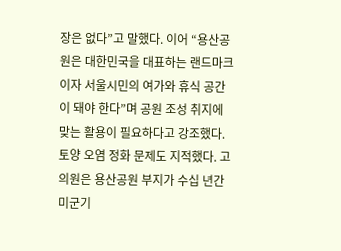장은 없다”고 말했다. 이어 “용산공원은 대한민국을 대표하는 랜드마크이자 서울시민의 여가와 휴식 공간이 돼야 한다”며 공원 조성 취지에 맞는 활용이 필요하다고 강조했다.토양 오염 정화 문제도 지적했다. 고 의원은 용산공원 부지가 수십 년간 미군기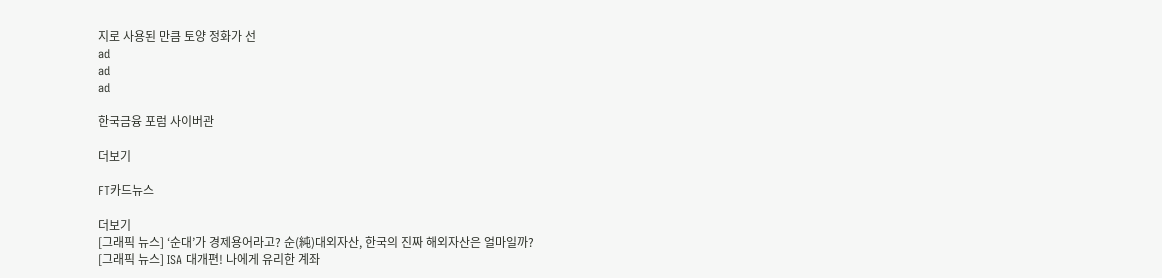지로 사용된 만큼 토양 정화가 선
ad
ad
ad

한국금융 포럼 사이버관

더보기

FT카드뉴스

더보기
[그래픽 뉴스] ‘순대’가 경제용어라고? 순(純)대외자산, 한국의 진짜 해외자산은 얼마일까?
[그래픽 뉴스] ISA 대개편! 나에게 유리한 계좌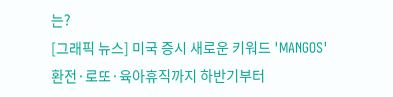는?
[그래픽 뉴스] 미국 증시 새로운 키워드 'MANGOS'
환전·로또·육아휴직까지 하반기부터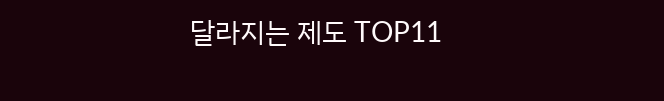달라지는 제도 TOP11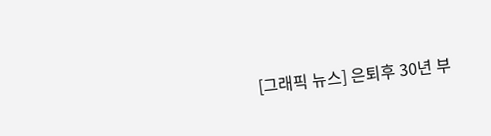[그래픽 뉴스] 은퇴후 30년 부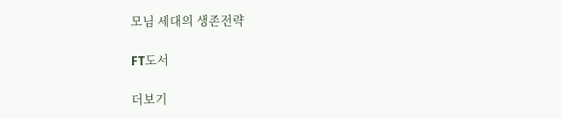모님 세대의 생존전략

FT도서

더보기